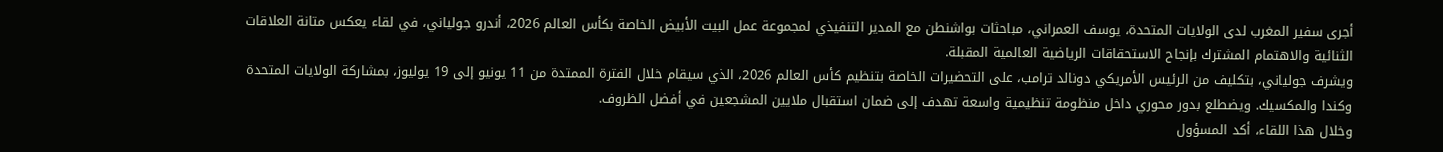أجرى سفير المغرب لدى الولايات المتحدة، يوسف العمراني، مباحثات بواشنطن مع المدير التنفيذي لمجموعة عمل البيت الأبيض الخاصة بكأس العالم 2026، أندرو جولياني، في لقاء يعكس متانة العلاقات الثنائية والاهتمام المشترك بإنجاح الاستحقاقات الرياضية العالمية المقبلة.
ويشرف جولياني، بتكليف من الرئيس الأمريكي دونالد ترامب، على التحضيرات الخاصة بتنظيم كأس العالم 2026، الذي سيقام خلال الفترة الممتدة من 11 يونيو إلى 19 يوليوز، بمشاركة الولايات المتحدة وكندا والمكسيك. ويضطلع بدور محوري داخل منظومة تنظيمية واسعة تهدف إلى ضمان استقبال ملايين المشجعين في أفضل الظروف.
وخلال هذا اللقاء، أكد المسؤول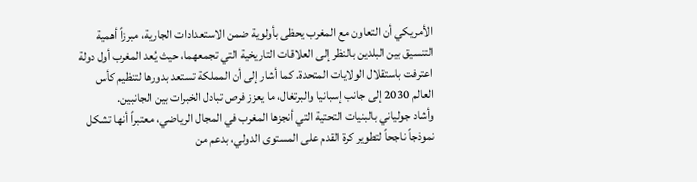الأمريكي أن التعاون مع المغرب يحظى بأولوية ضمن الاستعدادات الجارية، مبرزاً أهمية التنسيق بين البلدين بالنظر إلى العلاقات التاريخية التي تجمعهما، حيث يُعد المغرب أول دولة اعترفت باستقلال الولايات المتحدة. كما أشار إلى أن المملكة تستعد بدورها لتنظيم كأس العالم 2030 إلى جانب إسبانيا والبرتغال، ما يعزز فرص تبادل الخبرات بين الجانبين.
وأشاد جولياني بالبنيات التحتية التي أنجزها المغرب في المجال الرياضي، معتبراً أنها تشكل نموذجاً ناجحاً لتطوير كرة القدم على المستوى الدولي، بدعم من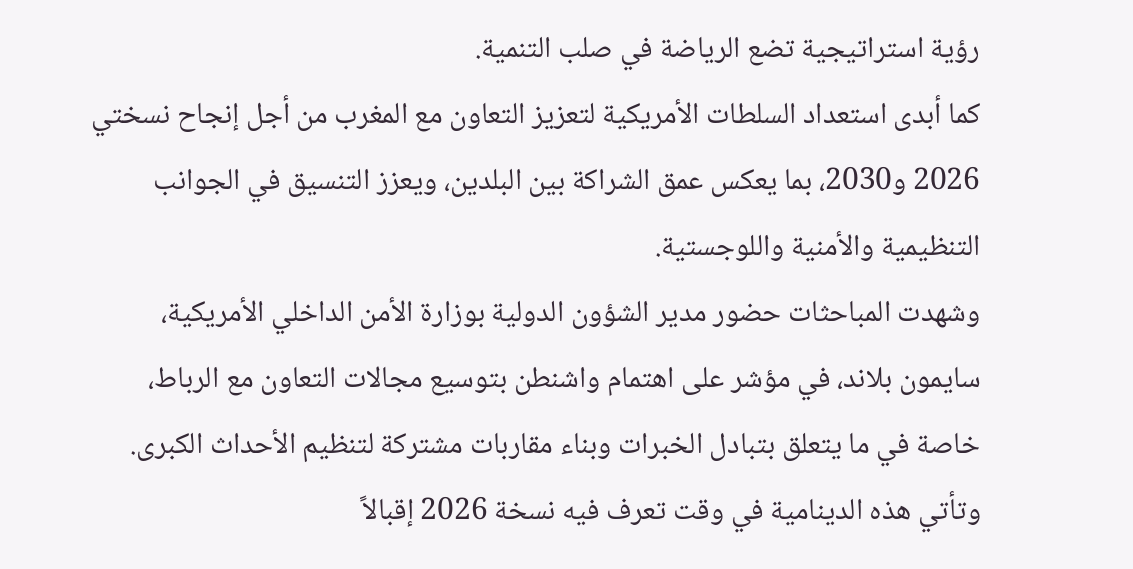رؤية استراتيجية تضع الرياضة في صلب التنمية.
كما أبدى استعداد السلطات الأمريكية لتعزيز التعاون مع المغرب من أجل إنجاح نسختي 2026 و2030، بما يعكس عمق الشراكة بين البلدين، ويعزز التنسيق في الجوانب التنظيمية والأمنية واللوجستية.
وشهدت المباحثات حضور مدير الشؤون الدولية بوزارة الأمن الداخلي الأمريكية، سايمون بلاند، في مؤشر على اهتمام واشنطن بتوسيع مجالات التعاون مع الرباط، خاصة في ما يتعلق بتبادل الخبرات وبناء مقاربات مشتركة لتنظيم الأحداث الكبرى.
وتأتي هذه الدينامية في وقت تعرف فيه نسخة 2026 إقبالاً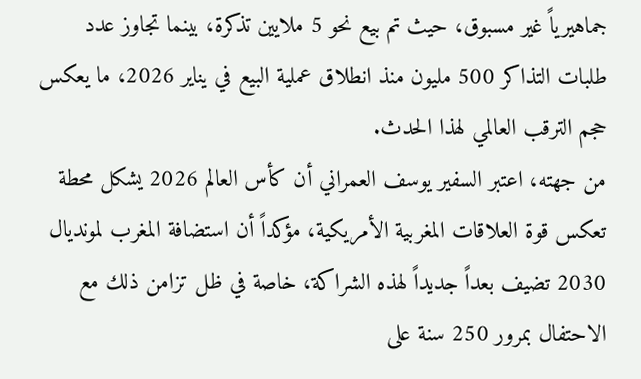جماهيرياً غير مسبوق، حيث تم بيع نحو 5 ملايين تذكرة، بينما تجاوز عدد طلبات التذاكر 500 مليون منذ انطلاق عملية البيع في يناير 2026، ما يعكس حجم الترقب العالمي لهذا الحدث.
من جهته، اعتبر السفير يوسف العمراني أن كأس العالم 2026 يشكل محطة تعكس قوة العلاقات المغربية الأمريكية، مؤكداً أن استضافة المغرب لمونديال 2030 تضيف بعداً جديداً لهذه الشراكة، خاصة في ظل تزامن ذلك مع الاحتفال بمرور 250 سنة على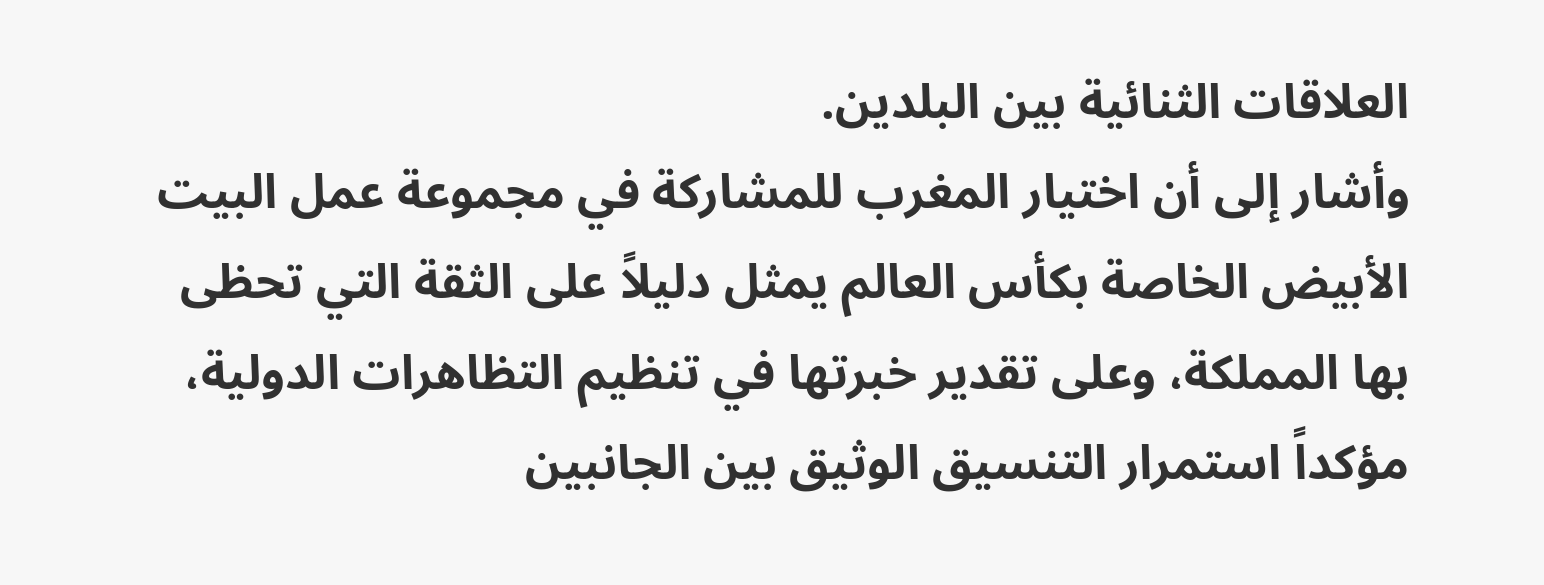العلاقات الثنائية بين البلدين.
وأشار إلى أن اختيار المغرب للمشاركة في مجموعة عمل البيت الأبيض الخاصة بكأس العالم يمثل دليلاً على الثقة التي تحظى بها المملكة، وعلى تقدير خبرتها في تنظيم التظاهرات الدولية، مؤكداً استمرار التنسيق الوثيق بين الجانبين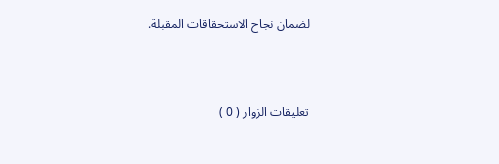لضمان نجاح الاستحقاقات المقبلة.



تعليقات الزوار ( 0 )